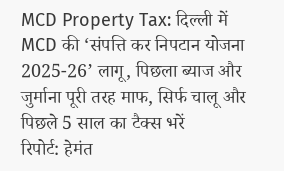MCD Property Tax: दिल्ली में MCD की ‘संपत्ति कर निपटान योजना 2025-26’ लागू, पिछला ब्याज और जुर्माना पूरी तरह माफ, सिर्फ चालू और पिछले 5 साल का टैक्स भरें
रिपोर्ट: हेमंत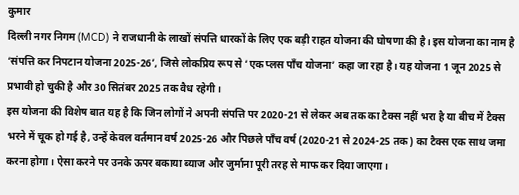कुमार
दिल्ली नगर निगम (MCD) ने राजधानी के लाखों संपत्ति धारकों के लिए एक बड़ी राहत योजना की घोषणा की है। इस योजना का नाम है ‘संपत्ति कर निपटान योजना 2025-26’, जिसे लोकप्रिय रूप से ‘एक प्लस पाँच योजना’ कहा जा रहा है। यह योजना 1 जून 2025 से प्रभावी हो चुकी है और 30 सितंबर 2025 तक वैध रहेगी।
इस योजना की विशेष बात यह है कि जिन लोगों ने अपनी संपत्ति पर 2020-21 से लेकर अब तक का टैक्स नहीं भरा है या बीच में टैक्स भरने में चूक हो गई है, उन्हें केवल वर्तमान वर्ष 2025-26 और पिछले पाँच वर्ष (2020-21 से 2024-25 तक) का टैक्स एक साथ जमा करना होगा। ऐसा करने पर उनके ऊपर बकाया ब्याज और जुर्माना पूरी तरह से माफ कर दिया जाएगा।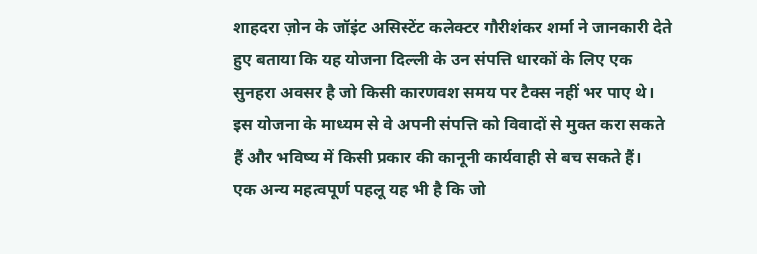शाहदरा ज़ोन के जॉइंट असिस्टेंट कलेक्टर गौरीशंकर शर्मा ने जानकारी देते हुए बताया कि यह योजना दिल्ली के उन संपत्ति धारकों के लिए एक सुनहरा अवसर है जो किसी कारणवश समय पर टैक्स नहीं भर पाए थे। इस योजना के माध्यम से वे अपनी संपत्ति को विवादों से मुक्त करा सकते हैं और भविष्य में किसी प्रकार की कानूनी कार्यवाही से बच सकते हैं।
एक अन्य महत्वपूर्ण पहलू यह भी है कि जो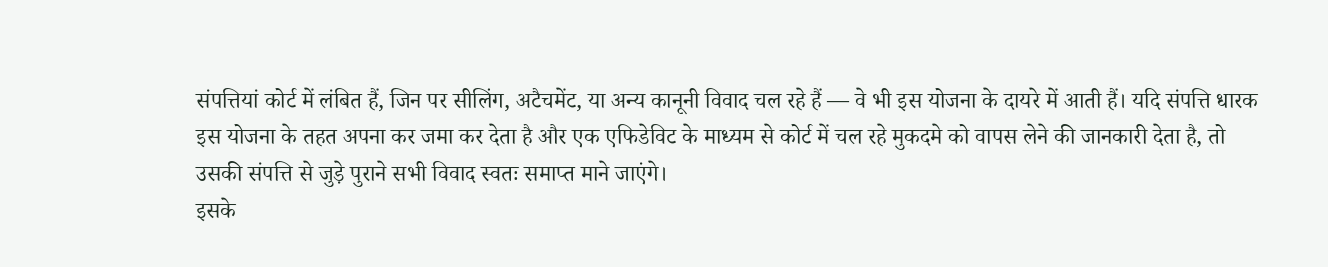संपत्तियां कोर्ट में लंबित हैं, जिन पर सीलिंग, अटैचमेंट, या अन्य कानूनी विवाद चल रहे हैं — वे भी इस योजना के दायरे में आती हैं। यदि संपत्ति धारक इस योजना के तहत अपना कर जमा कर देता है और एक एफिडेविट के माध्यम से कोर्ट में चल रहे मुकदमे को वापस लेने की जानकारी देता है, तो उसकी संपत्ति से जुड़े पुराने सभी विवाद स्वतः समाप्त माने जाएंगे।
इसके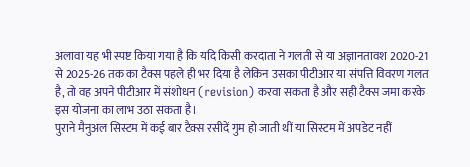अलावा यह भी स्पष्ट किया गया है कि यदि किसी करदाता ने गलती से या अज्ञानतावश 2020-21 से 2025-26 तक का टैक्स पहले ही भर दिया है लेकिन उसका पीटीआर या संपत्ति विवरण गलत है, तो वह अपने पीटीआर में संशोधन (revision) करवा सकता है और सही टैक्स जमा करके इस योजना का लाभ उठा सकता है।
पुराने मैनुअल सिस्टम में कई बार टैक्स रसीदें गुम हो जाती थीं या सिस्टम में अपडेट नहीं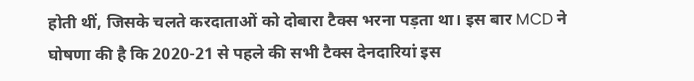होती थीं, जिसके चलते करदाताओं को दोबारा टैक्स भरना पड़ता था। इस बार MCD ने घोषणा की है कि 2020-21 से पहले की सभी टैक्स देनदारियां इस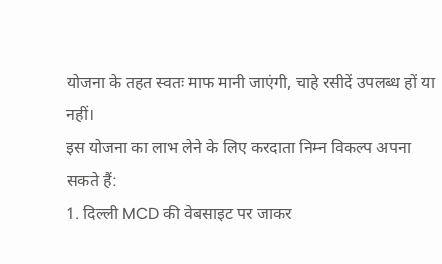योजना के तहत स्वतः माफ मानी जाएंगी, चाहे रसीदें उपलब्ध हों या नहीं।
इस योजना का लाभ लेने के लिए करदाता निम्न विकल्प अपना सकते हैं:
1. दिल्ली MCD की वेबसाइट पर जाकर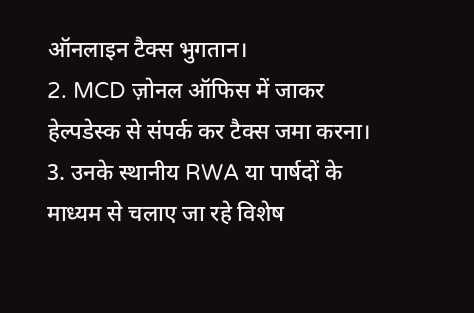ऑनलाइन टैक्स भुगतान।
2. MCD ज़ोनल ऑफिस में जाकर हेल्पडेस्क से संपर्क कर टैक्स जमा करना।
3. उनके स्थानीय RWA या पार्षदों के माध्यम से चलाए जा रहे विशेष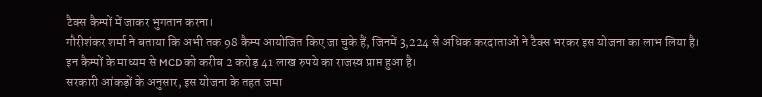टैक्स कैम्पों में जाकर भुगतान करना।
गौरीशंकर शर्मा ने बताया कि अभी तक 98 कैम्प आयोजित किए जा चुके हैं, जिनमें 3,224 से अधिक करदाताओं ने टैक्स भरकर इस योजना का लाभ लिया है। इन कैम्पों के माध्यम से MCD को करीब 2 करोड़ 41 लाख रुपये का राजस्व प्राप्त हुआ है।
सरकारी आंकड़ों के अनुसार, इस योजना के तहत जमा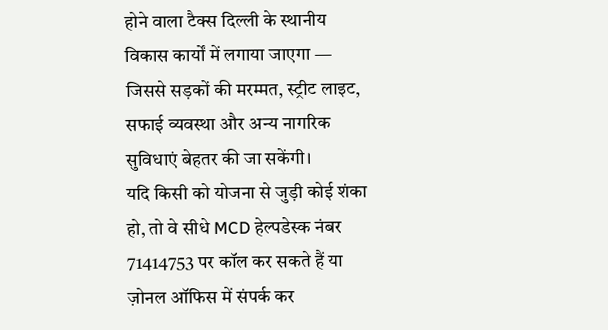होने वाला टैक्स दिल्ली के स्थानीय विकास कार्यों में लगाया जाएगा — जिससे सड़कों की मरम्मत, स्ट्रीट लाइट, सफाई व्यवस्था और अन्य नागरिक सुविधाएं बेहतर की जा सकेंगी।
यदि किसी को योजना से जुड़ी कोई शंका हो, तो वे सीधे MCD हेल्पडेस्क नंबर 71414753 पर कॉल कर सकते हैं या ज़ोनल ऑफिस में संपर्क कर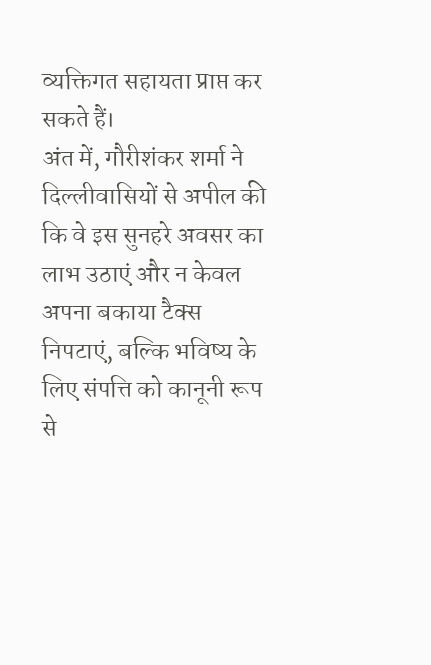व्यक्तिगत सहायता प्राप्त कर सकते हैं।
अंत में, गौरीशंकर शर्मा ने दिल्लीवासियों से अपील की कि वे इस सुनहरे अवसर का लाभ उठाएं और न केवल अपना बकाया टैक्स निपटाएं, बल्कि भविष्य के लिए संपत्ति को कानूनी रूप से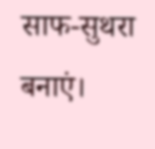साफ-सुथरा बनाएं।